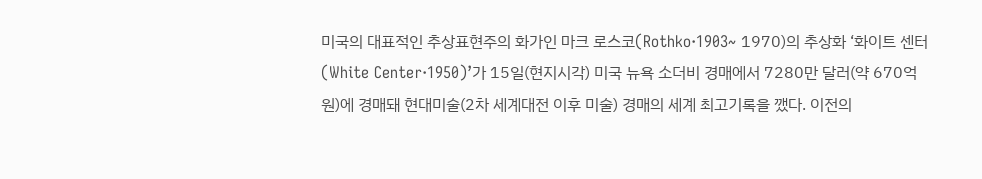미국의 대표적인 추상표현주의 화가인 마크 로스코(Rothko·1903~ 1970)의 추상화 ‘화이트 센터(White Center·1950)’가 15일(현지시각) 미국 뉴욕 소더비 경매에서 7280만 달러(약 670억원)에 경매돼 현대미술(2차 세계대전 이후 미술) 경매의 세계 최고기록을 깼다. 이전의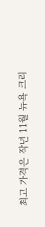최고 가격은 작년 11월 뉴욕 크리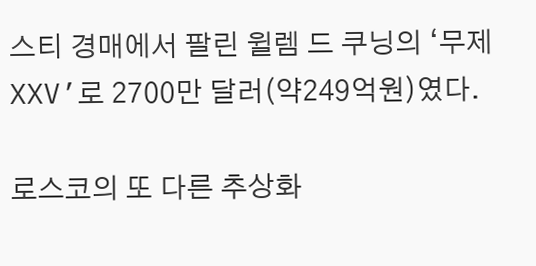스티 경매에서 팔린 윌렘 드 쿠닝의 ‘무제 XXV’로 2700만 달러(약249억원)였다.

로스코의 또 다른 추상화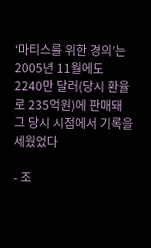‘마티스를 위한 경의’는 2005년 11월에도 2240만 달러(당시 환율로 235억원)에 판매돼 그 당시 시점에서 기록을 세웠었다

- 조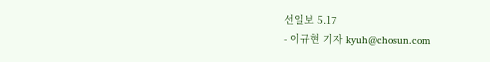선일보 5.17
- 이규현 기자 kyuh@chosun.com